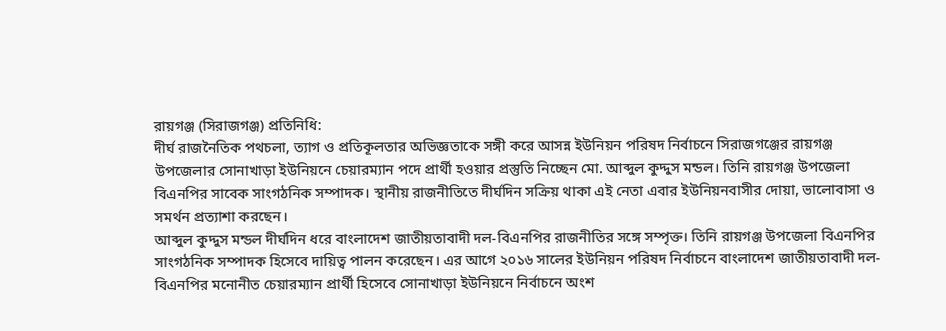রায়গঞ্জ (সিরাজগঞ্জ) প্রতিনিধি:
দীর্ঘ রাজনৈতিক পথচলা, ত্যাগ ও প্রতিকূলতার অভিজ্ঞতাকে সঙ্গী করে আসন্ন ইউনিয়ন পরিষদ নির্বাচনে সিরাজগঞ্জের রায়গঞ্জ উপজেলার সোনাখাড়া ইউনিয়নে চেয়ারম্যান পদে প্রার্থী হওয়ার প্রস্তুতি নিচ্ছেন মো. আব্দুল কুদ্দুস মন্ডল। তিনি রায়গঞ্জ উপজেলা বিএনপির সাবেক সাংগঠনিক সম্পাদক। স্থানীয় রাজনীতিতে দীর্ঘদিন সক্রিয় থাকা এই নেতা এবার ইউনিয়নবাসীর দোয়া, ভালোবাসা ও সমর্থন প্রত্যাশা করছেন।
আব্দুল কুদ্দুস মন্ডল দীর্ঘদিন ধরে বাংলাদেশ জাতীয়তাবাদী দল-বিএনপির রাজনীতির সঙ্গে সম্পৃক্ত। তিনি রায়গঞ্জ উপজেলা বিএনপির সাংগঠনিক সম্পাদক হিসেবে দায়িত্ব পালন করেছেন। এর আগে ২০১৬ সালের ইউনিয়ন পরিষদ নির্বাচনে বাংলাদেশ জাতীয়তাবাদী দল-বিএনপির মনোনীত চেয়ারম্যান প্রার্থী হিসেবে সোনাখাড়া ইউনিয়নে নির্বাচনে অংশ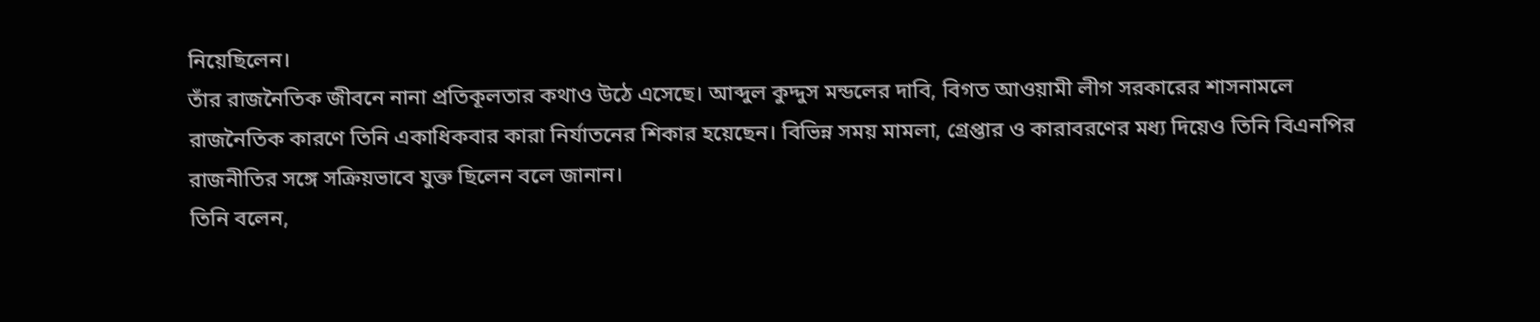নিয়েছিলেন।
তাঁর রাজনৈতিক জীবনে নানা প্রতিকূলতার কথাও উঠে এসেছে। আব্দুল কুদ্দুস মন্ডলের দাবি, বিগত আওয়ামী লীগ সরকারের শাসনামলে রাজনৈতিক কারণে তিনি একাধিকবার কারা নির্যাতনের শিকার হয়েছেন। বিভিন্ন সময় মামলা, গ্রেপ্তার ও কারাবরণের মধ্য দিয়েও তিনি বিএনপির রাজনীতির সঙ্গে সক্রিয়ভাবে যুক্ত ছিলেন বলে জানান।
তিনি বলেন,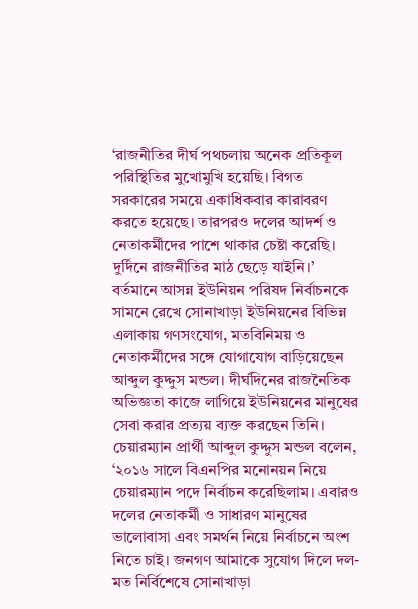‘রাজনীতির দীর্ঘ পথচলায় অনেক প্রতিকূল পরিস্থিতির মুখোমুখি হয়েছি। বিগত সরকারের সময়ে একাধিকবার কারাবরণ করতে হয়েছে। তারপরও দলের আদর্শ ও নেতাকর্মীদের পাশে থাকার চেষ্টা করেছি। দুর্দিনে রাজনীতির মাঠ ছেড়ে যাইনি।’
বর্তমানে আসন্ন ইউনিয়ন পরিষদ নির্বাচনকে সামনে রেখে সোনাখাড়া ইউনিয়নের বিভিন্ন এলাকায় গণসংযোগ, মতবিনিময় ও নেতাকর্মীদের সঙ্গে যোগাযোগ বাড়িয়েছেন আব্দুল কুদ্দুস মন্ডল। দীর্ঘদিনের রাজনৈতিক অভিজ্ঞতা কাজে লাগিয়ে ইউনিয়নের মানুষের সেবা করার প্রত্যয় ব্যক্ত করছেন তিনি।
চেয়ারম্যান প্রার্থী আব্দুল কুদ্দুস মন্ডল বলেন, ‘২০১৬ সালে বিএনপির মনোনয়ন নিয়ে চেয়ারম্যান পদে নির্বাচন করেছিলাম। এবারও দলের নেতাকর্মী ও সাধারণ মানুষের ভালোবাসা এবং সমর্থন নিয়ে নির্বাচনে অংশ নিতে চাই। জনগণ আমাকে সুযোগ দিলে দল-মত নির্বিশেষে সোনাখাড়া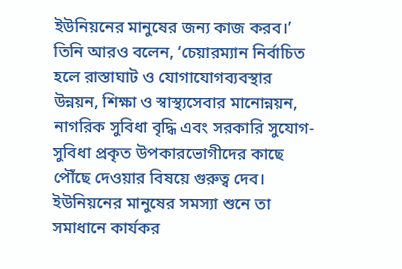ইউনিয়নের মানুষের জন্য কাজ করব।’
তিনি আরও বলেন, ‘চেয়ারম্যান নির্বাচিত হলে রাস্তাঘাট ও যোগাযোগব্যবস্থার উন্নয়ন, শিক্ষা ও স্বাস্থ্যসেবার মানোন্নয়ন, নাগরিক সুবিধা বৃদ্ধি এবং সরকারি সুযোগ-সুবিধা প্রকৃত উপকারভোগীদের কাছে পৌঁছে দেওয়ার বিষয়ে গুরুত্ব দেব। ইউনিয়নের মানুষের সমস্যা শুনে তা সমাধানে কার্যকর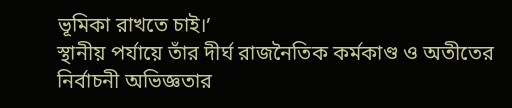ভূমিকা রাখতে চাই।’
স্থানীয় পর্যায়ে তাঁর দীর্ঘ রাজনৈতিক কর্মকাণ্ড ও অতীতের নির্বাচনী অভিজ্ঞতার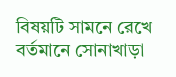বিষয়টি সামনে রেখে বর্তমানে সোনাখাড়া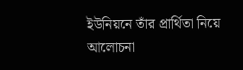ইউনিয়নে তাঁর প্রার্থিতা নিয়ে আলোচনা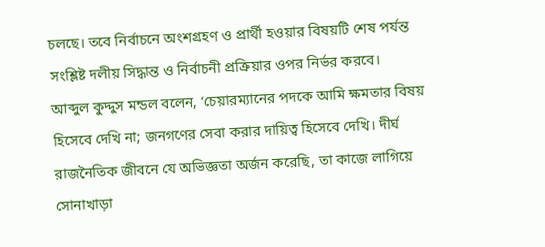চলছে। তবে নির্বাচনে অংশগ্রহণ ও প্রার্থী হওয়ার বিষয়টি শেষ পর্যন্ত সংশ্লিষ্ট দলীয় সিদ্ধান্ত ও নির্বাচনী প্রক্রিয়ার ওপর নির্ভর করবে।
আব্দুল কুদ্দুস মন্ডল বলেন, ‘চেয়ারম্যানের পদকে আমি ক্ষমতার বিষয় হিসেবে দেখি না; জনগণের সেবা করার দায়িত্ব হিসেবে দেখি। দীর্ঘ রাজনৈতিক জীবনে যে অভিজ্ঞতা অর্জন করেছি, তা কাজে লাগিয়ে সোনাখাড়া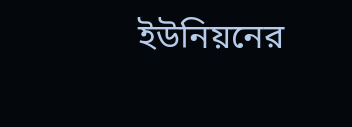ইউনিয়নের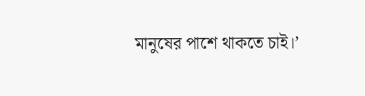মানুষের পাশে থাকতে চাই।’